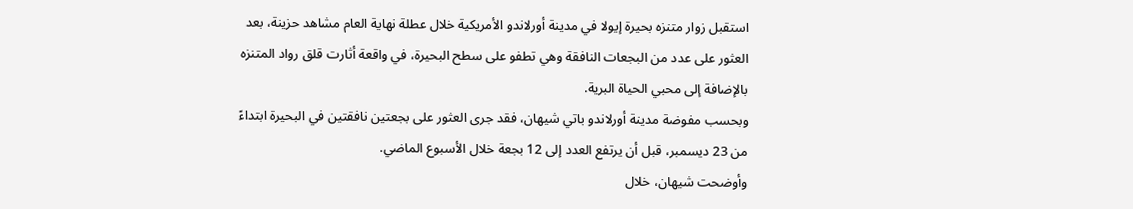استقبل زوار متنزه بحيرة إيولا في مدينة أورلاندو الأمريكية خلال عطلة نهاية العام مشاهد حزينة، بعد العثور على عدد من البجعات النافقة وهي تطفو على سطح البحيرة، في واقعة أثارت قلق رواد المتنزه بالإضافة إلى محبي الحياة البرية.
وبحسب مفوضة مدينة أورلاندو باتي شيهان، فقد جرى العثور على بجعتين نافقتين في البحيرة ابتداءً من 23 ديسمبر، قبل أن يرتفع العدد إلى 12 بجعة خلال الأسبوع الماضي.
وأوضحت شيهان، خلال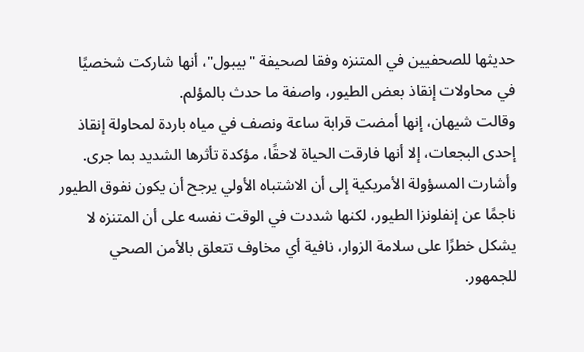حديثها للصحفيين في المتنزه وفقا لصحيفة "بيبول"، أنها شاركت شخصيًا في محاولات إنقاذ بعض الطيور، واصفة ما حدث بالمؤلم.
وقالت شيهان، إنها أمضت قرابة ساعة ونصف في مياه باردة لمحاولة إنقاذ إحدى البجعات، إلا أنها فارقت الحياة لاحقًا، مؤكدة تأثرها الشديد بما جرى.
وأشارت المسؤولة الأمريكية إلى أن الاشتباه الأولي يرجح أن يكون نفوق الطيور ناجمًا عن إنفلونزا الطيور، لكنها شددت في الوقت نفسه على أن المتنزه لا يشكل خطرًا على سلامة الزوار، نافية أي مخاوف تتعلق بالأمن الصحي للجمهور.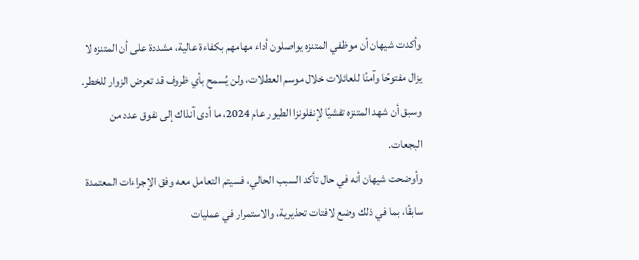وأكدت شيهان أن موظفي المتنزه يواصلون أداء مهامهم بكفاءة عالية، مشددة على أن المتنزه لا يزال مفتوحًا وآمنًا للعائلات خلال موسم العطلات، ولن يُسمح بأي ظروف قد تعرض الزوار للخطر.
وسبق أن شهد المتنزه تفشيًا لإنفلونزا الطيور عام 2024، ما أدى آنذاك إلى نفوق عدد من البجعات.
وأوضحت شيهان أنه في حال تأكد السبب الحالي، فسيتم التعامل معه وفق الإجراءات المعتمدة سابقًا، بما في ذلك وضع لافتات تحذيرية، والاستمرار في عمليات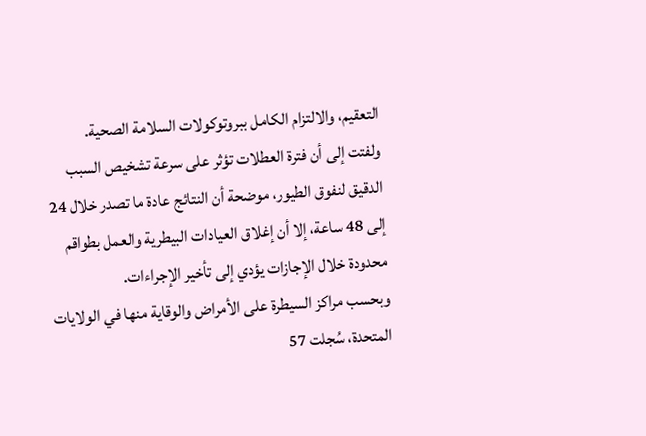التعقيم، والالتزام الكامل ببروتوكولات السلامة الصحية.
ولفتت إلى أن فترة العطلات تؤثر على سرعة تشخيص السبب الدقيق لنفوق الطيور، موضحة أن النتائج عادة ما تصدر خلال 24 إلى 48 ساعة، إلا أن إغلاق العيادات البيطرية والعمل بطواقم محدودة خلال الإجازات يؤدي إلى تأخير الإجراءات.
وبحسب مراكز السيطرة على الأمراض والوقاية منها في الولايات المتحدة، سُجلت 57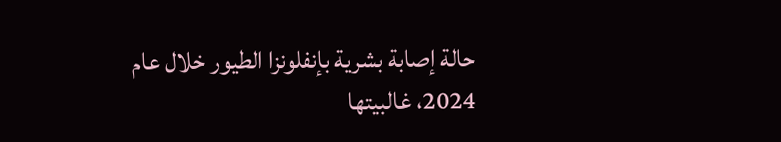حالة إصابة بشرية بإنفلونزا الطيور خلال عام 2024، غالبيتها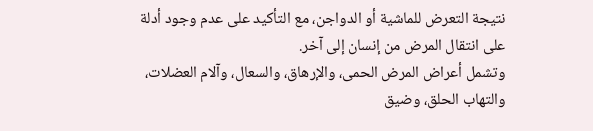نتيجة التعرض للماشية أو الدواجن، مع التأكيد على عدم وجود أدلة على انتقال المرض من إنسان إلى آخر.
وتشمل أعراض المرض الحمى، والإرهاق، والسعال، وآلام العضلات، والتهاب الحلق، وضيق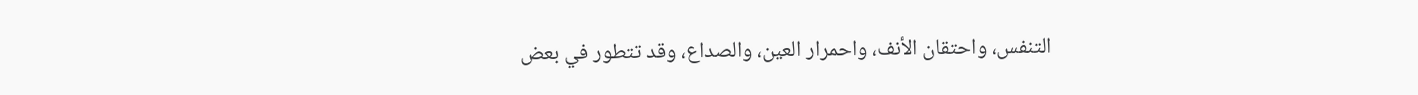التنفس، واحتقان الأنف، واحمرار العين، والصداع، وقد تتطور في بعض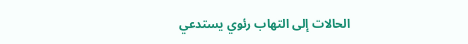الحالات إلى التهاب رئوي يستدعي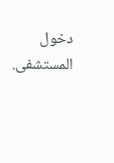دخول المستشفى.